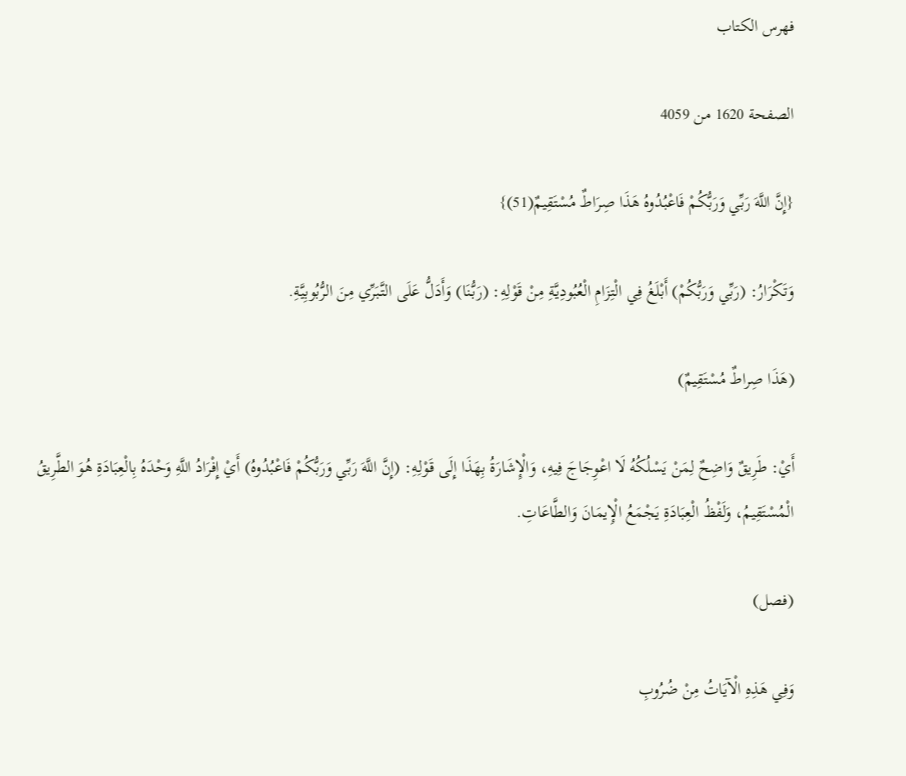فهرس الكتاب

الصفحة 1620 من 4059

{إِنَّ اللَّهَ رَبِّي وَرَبُّكُمْ فَاعْبُدُوهُ هَذَا صِرَاطٌ مُسْتَقِيمٌ(51)}

وَتَكْرَارُ: (رَبِّي وَرَبُّكُمْ) أَبْلَغُ فِي الْتِزَامِ الْعُبُودِيَّةِ مِنْ قَوْلِهِ: (رَبُّنَا) وَأَدَلُّ عَلَى التَّبَرِّي مِنَ الرُّبُوبِيَّةِ.

(هَذَا صِراطٌ مُسْتَقِيمٌ)

أَيْ: طَرِيقٌ وَاضِحٌ لِمَنْ يَسْلُكُهُ لَا اعْوِجَاجَ فِيهِ، وَالْإِشَارَةُ بِهَذَا إِلَى قَوْلِهِ: (إِنَّ اللَّهَ رَبِّي وَرَبُّكُمْ فَاعْبُدُوهُ) أَيْ إِفْرَادُ اللَّهِ وَحْدَهُ بِالْعِبَادَةِ هُوَ الطَّرِيقُ الْمُسْتَقِيمُ، وَلَفْظُ الْعِبَادَةِ يَجْمَعُ الْإِيمَانَ وَالطَّاعَاتِ.

(فصل)

وَفِي هَذِهِ الْآيَاتُ مِنْ ضُرُوبِ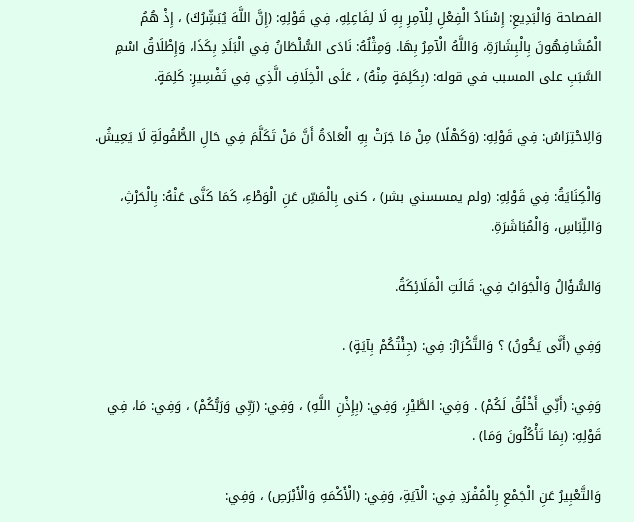الفصاحة وَالْبَدِيعِ: إِسْنَادُ الْفِعْلِ لِلْآمِرِ بِهِ لَا لِفَاعِلِهِ، فِي قَوْلِهِ: (إِنَّ اللَّهَ يُبَشِّرُكَ) ، إِذْ هُمُ الْمُشَافِهُونَ بِالْبِشَارَةِ، وَاللَّهُ الْآمِرُ بِهَا. وَمِثْلُهُ: نَادَى السُّلْطَانُ فِي الْبَلَدِ بِكَذَا، وَإِطْلَاقُ اسْمِ السَّبَبِ على المسبب في قوله: (بِكَلِمَةٍ مِنْهُ) ، عَلَى الْخِلَافِ الَّذِي فِي تَفْسِيرِ: كَلِمَةٍ.

وَالِاحْتِرَاسُ: فِي قَوْلِهِ: (وَكَهْلًا) مِنْ مَا جَرَتْ بِهِ الْعَادَةُ أَنَّ مَنْ تَكَلَّمَ فِي حَالِ الطُّفُولَةِ لَا يَعِيشُ.

وَالْكِنَايَةُ: فِي قَوْلِهِ: (ولم يمسسني بشر) ، كنى بِالْمَسِّ عَنِ الْوَطْءِ، كَمَا كَنَّى عَنْهُ: بِالْحَرْثِ، وَاللِّبَاسِ، وَالْمُبَاشَرَةِ.

وَالسُّؤَالُ وَالْجَوَابُ فِي: قَالَتِ الْمَلَائِكَةُ.

وَفِي (أَنَّى يَكُونُ) ؟ وَالتَّكْرَارُ: فِي: (جِئْتُكُمْ بِآيَةٍ) .

وَفِي: (أَنِّي أَخْلُقُ لَكُمْ) . وَفِي: الطَّيْرِ، وَفِي: (بِإِذْنِ اللَّهِ) ، وَفِي: (رَبِّي وَرَبُّكُمْ) ، وَفِي: مَا، فِي قَوْلِهِ: (بِمَا تَأْكُلُونَ وَمَا) .

وَالتَّعْبِيرُ عَنِ الْجَمْعِ بِالْمُفْرَدِ فِي: الْآيَةِ، وَفِي: (الْأَكْمَهِ وَالْأَبْرَصِ) ، وَفِي: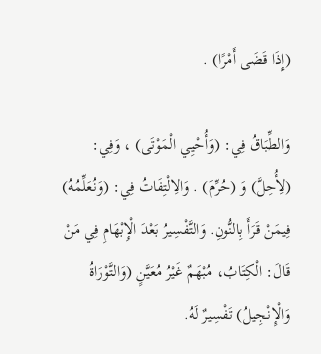(إِذَا قَضَى أَمْرًا) .

وَالطِّبَاقُ فِي: (وَأُحْيِي الْمَوْتَى) ، وَفِي: (لِأُحِلَّ) وَ (حُرِّمَ) . وَالِالْتِفَاتُ فِي: (وَنُعَلِّمُهُ) فِيمَنْ قَرَأَ بِالنُّونِ. وَالتَّفْسِيرُ بَعْدَ الْإِبْهَامِ فِي مَنْ قَالَ: الْكِتَابُ، مُبْهَمٌ غَيْرُ مُعَيَّنٍ (وَالتَّوْرَاةُ وَالْإِنْجِيلُ) تَفْسِيرٌ لَهُ.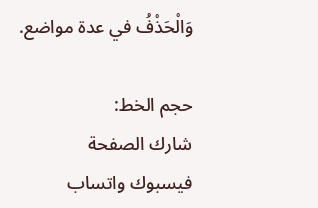وَالْحَذْفُ في عدة مواضع.

حجم الخط:
شارك الصفحة
فيسبوك واتساب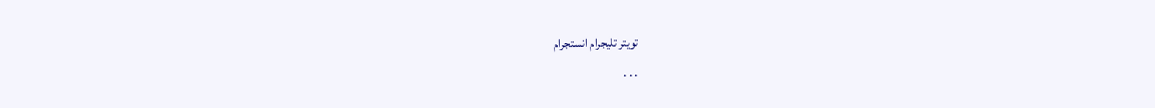تويتر تليجرام انستجرام
. . .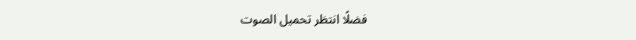فضلًا انتظر تحميل الصوت